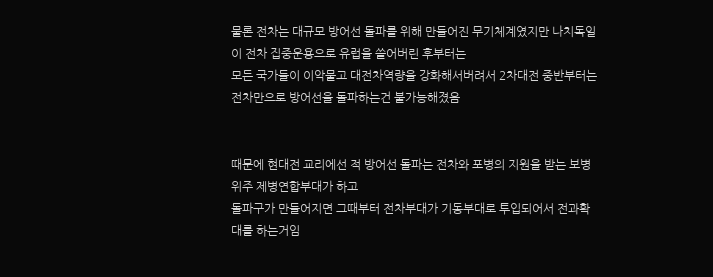물론 전차는 대규모 방어선 돌파를 위해 만들어진 무기체계였지만 나치독일이 전차 집중운용으로 유럽을 쓸어버린 후부터는
모든 국가들이 이악물고 대전차역량을 강화해서버려서 2차대전 중반부터는 전차만으로 방어선을 돌파하는건 불가능해졌음


때문에 현대전 교리에선 적 방어선 돌파는 전차와 포병의 지원을 받는 보병 위주 제병연합부대가 하고
돌파구가 만들어지면 그때부터 전차부대가 기동부대로 투입되어서 전과확대를 하는거임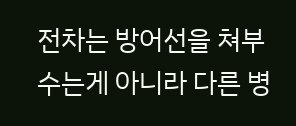전차는 방어선을 쳐부수는게 아니라 다른 병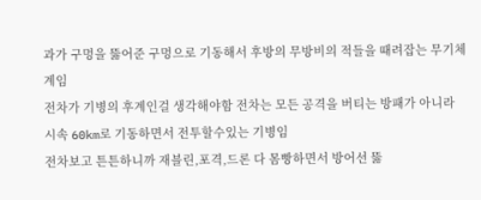과가 구멍을 뚫어준 구멍으로 기동해서 후방의 무방비의 적들을 때려잡는 무기체계임
전차가 기병의 후계인걸 생각해야함 전차는 모든 공격을 버티는 방패가 아니라 시속 60km로 기동하면서 전투할수있는 기병임
전차보고 튼튼하니까 재블린,포격,드론 다 몸빵하면서 방어선 뚫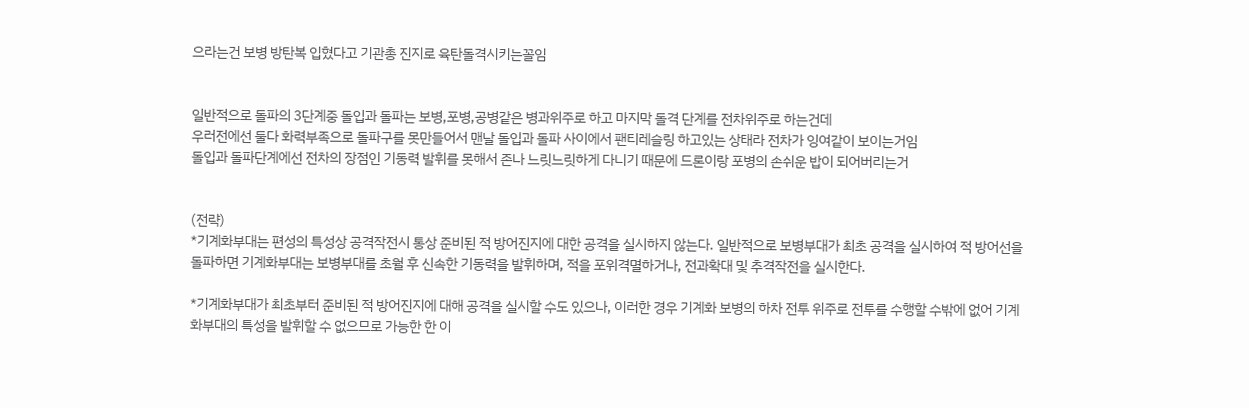으라는건 보병 방탄복 입혔다고 기관총 진지로 육탄돌격시키는꼴임


일반적으로 돌파의 3단계중 돌입과 돌파는 보병,포병,공병같은 병과위주로 하고 마지막 돌격 단계를 전차위주로 하는건데
우러전에선 둘다 화력부족으로 돌파구를 못만들어서 맨날 돌입과 돌파 사이에서 팬티레슬링 하고있는 상태라 전차가 잉여같이 보이는거임
돌입과 돌파단계에선 전차의 장점인 기동력 발휘를 못해서 존나 느릿느릿하게 다니기 때문에 드론이랑 포병의 손쉬운 밥이 되어버리는거


(전략)
*기계화부대는 편성의 특성상 공격작전시 통상 준비된 적 방어진지에 대한 공격을 실시하지 않는다. 일반적으로 보병부대가 최초 공격을 실시하여 적 방어선을 돌파하면 기계화부대는 보병부대를 초월 후 신속한 기동력을 발휘하며, 적을 포위격멸하거나, 전과확대 및 추격작전을 실시한다.

*기계화부대가 최초부터 준비된 적 방어진지에 대해 공격을 실시할 수도 있으나, 이러한 경우 기계화 보병의 하차 전투 위주로 전투를 수행할 수밖에 없어 기계화부대의 특성을 발휘할 수 없으므로 가능한 한 이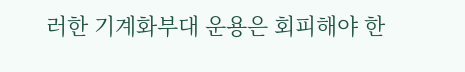러한 기계화부대 운용은 회피해야 한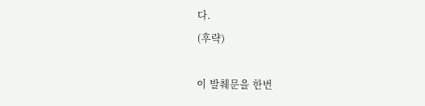다.
(후략)

이 발췌문을 한번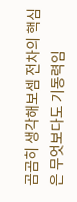곰곰히 생각해보셈 전차의 핵심은 무엇보다도 기동력임